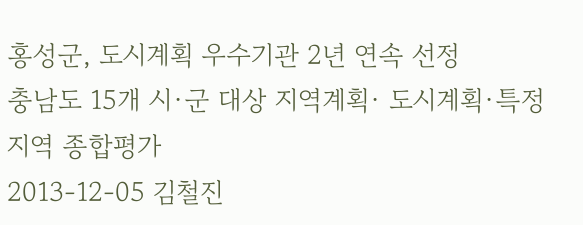홍성군, 도시계획 우수기관 2년 연속 선정
충남도 15개 시·군 대상 지역계획· 도시계획·특정지역 종합평가
2013-12-05 김철진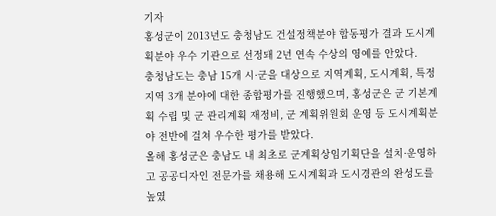기자
홍성군이 2013년도 충청남도 건설정책분야 합동평가 결과 도시계획분야 우수 기관으로 선정돼 2년 연속 수상의 영예를 안았다.
충청남도는 충남 15개 시·군을 대상으로 지역계획, 도시계획, 특정지역 3개 분야에 대한 종합평가를 진행했으며, 홍성군은 군 기본계획 수립 및 군 관리계획 재정비, 군 계획위원회 운영 등 도시계획분야 전반에 걸쳐 우수한 평가를 받았다.
올해 홍성군은 충남도 내 최초로 군계획상임기획단을 설치·운영하고 공공디자인 전문가를 채용해 도시계획과 도시경관의 완성도를 높였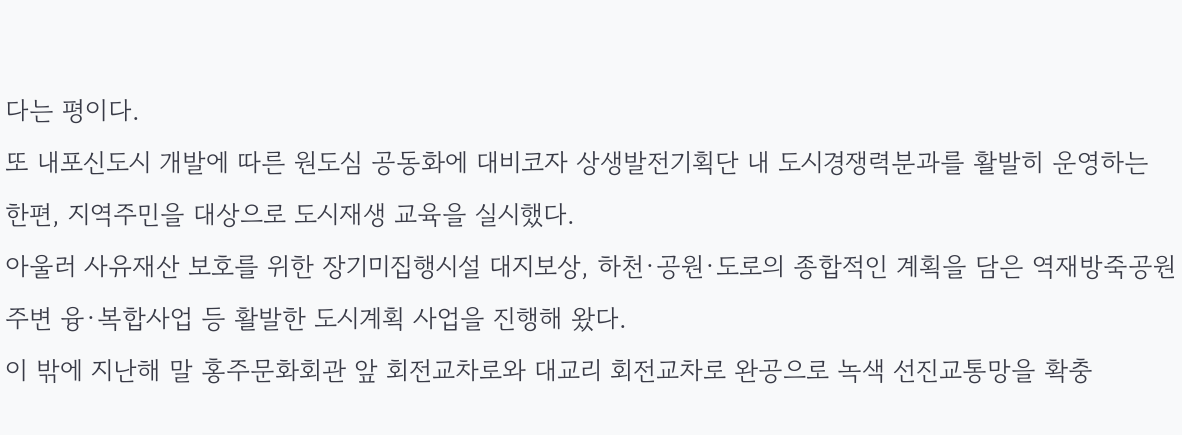다는 평이다.
또 내포신도시 개발에 따른 원도심 공동화에 대비코자 상생발전기획단 내 도시경쟁력분과를 활발히 운영하는 한편, 지역주민을 대상으로 도시재생 교육을 실시했다.
아울러 사유재산 보호를 위한 장기미집행시설 대지보상, 하천·공원·도로의 종합적인 계획을 담은 역재방죽공원 주변 융·복합사업 등 활발한 도시계획 사업을 진행해 왔다.
이 밖에 지난해 말 홍주문화회관 앞 회전교차로와 대교리 회전교차로 완공으로 녹색 선진교통망을 확충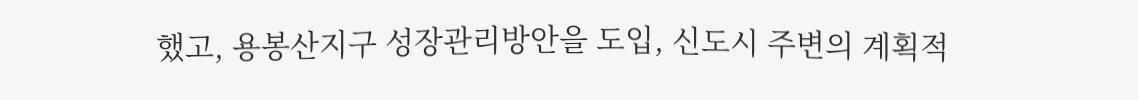했고, 용봉산지구 성장관리방안을 도입, 신도시 주변의 계획적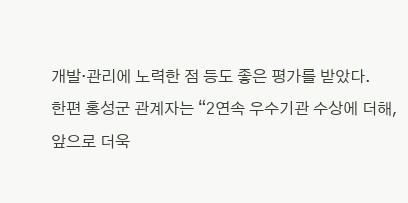개발·관리에 노력한 점 등도 좋은 평가를 받았다.
한편 홍성군 관계자는 “2연속 우수기관 수상에 더해, 앞으로 더욱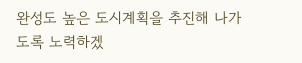완성도 높은 도시계획을 추진해 나가도록 노력하겠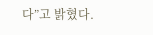다”고 밝혔다.